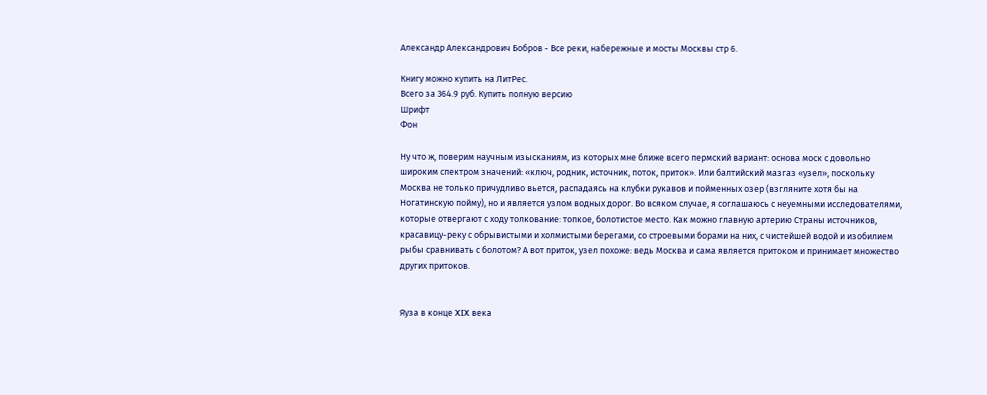Александр Александрович Бобров - Все реки, набережные и мосты Москвы стр 6.

Книгу можно купить на ЛитРес.
Всего за 364.9 руб. Купить полную версию
Шрифт
Фон

Ну что ж, поверим научным изысканиям, из которых мне ближе всего пермский вариант: основа моск с довольно широким спектром значений: «ключ, родник, источник, поток, приток». Или балтийский мазгаз «узел», поскольку Москва не только причудливо вьется, распадаясь на клубки рукавов и пойменных озер (взгляните хотя бы на Ногатинскую пойму), но и является узлом водных дорог. Во всяком случае, я соглашаюсь с неуемными исследователями, которые отвергают с ходу толкование: топкое, болотистое место. Как можно главную артерию Страны источников, красавицу-реку с обрывистыми и холмистыми берегами, со строевыми борами на них, с чистейшей водой и изобилием рыбы сравнивать с болотом? А вот приток, узел похоже: ведь Москва и сама является притоком и принимает множество других притоков.


Яуза в конце XIX века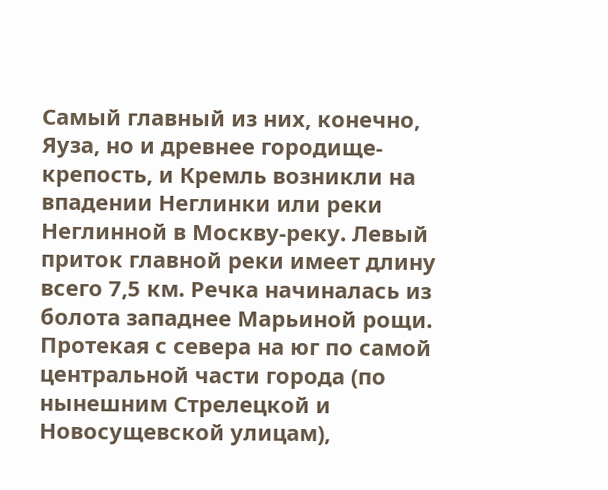Самый главный из них, конечно, Яуза, но и древнее городище-крепость, и Кремль возникли на впадении Неглинки или реки Неглинной в Москву-реку. Левый приток главной реки имеет длину всего 7,5 км. Речка начиналась из болота западнее Марьиной рощи. Протекая с севера на юг по самой центральной части города (по нынешним Стрелецкой и Новосущевской улицам),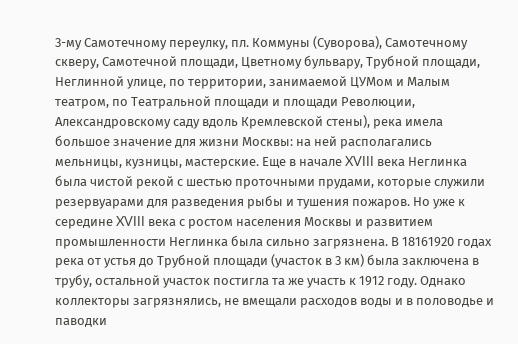3-му Самотечному переулку, пл. Коммуны (Суворова), Самотечному скверу, Самотечной площади, Цветному бульвару, Трубной площади, Неглинной улице, по территории, занимаемой ЦУМом и Малым театром, по Театральной площади и площади Революции, Александровскому саду вдоль Кремлевской стены), река имела большое значение для жизни Москвы: на ней располагались мельницы, кузницы, мастерские. Еще в начале XVIII века Неглинка была чистой рекой с шестью проточными прудами, которые служили резервуарами для разведения рыбы и тушения пожаров. Но уже к середине XVIII века с ростом населения Москвы и развитием промышленности Неглинка была сильно загрязнена. В 18161920 годах река от устья до Трубной площади (участок в 3 км) была заключена в трубу, остальной участок постигла та же участь к 1912 году. Однако коллекторы загрязнялись, не вмещали расходов воды и в половодье и паводки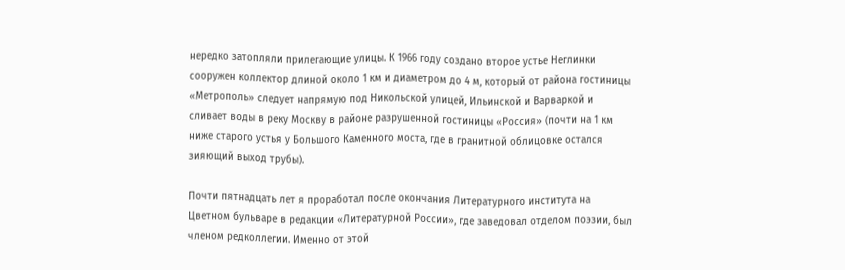нередко затопляли прилегающие улицы. К 1966 году создано второе устье Неглинки сооружен коллектор длиной около 1 км и диаметром до 4 м, который от района гостиницы «Метрополь» следует напрямую под Никольской улицей, Ильинской и Варваркой и сливает воды в реку Москву в районе разрушенной гостиницы «Россия» (почти на 1 км ниже старого устья у Большого Каменного моста, где в гранитной облицовке остался зияющий выход трубы).

Почти пятнадцать лет я проработал после окончания Литературного института на Цветном бульваре в редакции «Литературной России», где заведовал отделом поэзии, был членом редколлегии. Именно от этой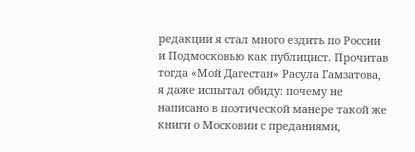редакции я стал много ездить по России и Подмосковью как публицист. Прочитав тогда «Мой Дагестан» Расула Гамзатова, я даже испытал обиду: почему не написано в поэтической манере такой же книги о Московии с преданиями,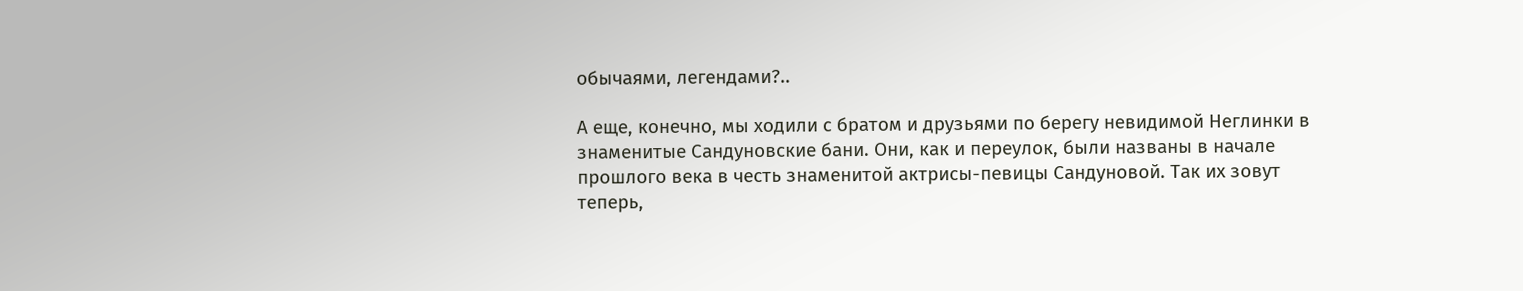обычаями, легендами?..

А еще, конечно, мы ходили с братом и друзьями по берегу невидимой Неглинки в знаменитые Сандуновские бани. Они, как и переулок, были названы в начале прошлого века в честь знаменитой актрисы-певицы Сандуновой. Так их зовут теперь,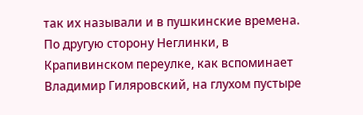так их называли и в пушкинские времена. По другую сторону Неглинки, в Крапивинском переулке, как вспоминает Владимир Гиляровский, на глухом пустыре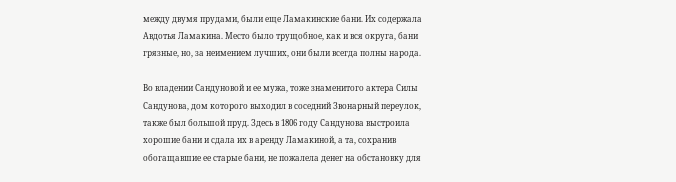между двумя прудами, были еще Ламакинские бани. Их содержала Авдотья Ламакина. Место было трущобное, как и вся округа, бани грязные, но, за неимением лучших, они были всегда полны народа.

Во владении Сандуновой и ее мужа, тоже знаменитого актера Силы Сандунова, дом которого выходил в соседний Звонарный переулок, также был большой пруд. Здесь в 1806 году Сандунова выстроила хорошие бани и сдала их в аренду Ламакиной, а та, сохранив обогащавшие ее старые бани, не пожалела денег на обстановку для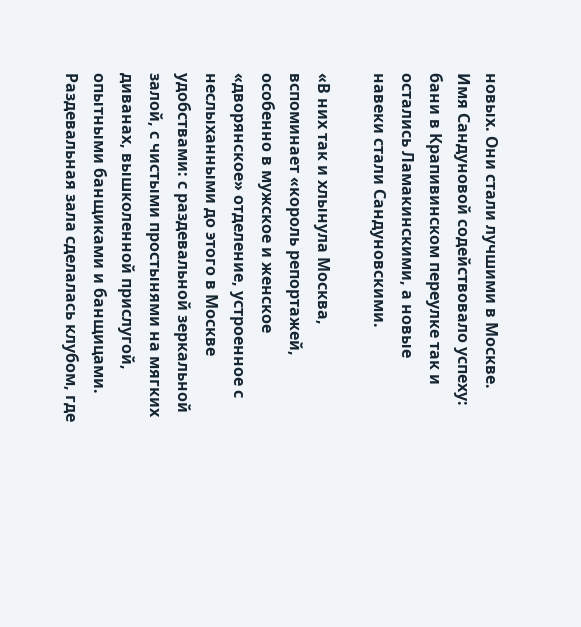новых. Они стали лучшими в Москве. Имя Сандуновой содействовало успеху: бани в Крапивинском переулке так и остались Ламакинскими, а новые навеки стали Сандуновскими.

«В них так и хлынула Москва,  вспоминает «король репортажей,  особенно в мужское и женское «дворянское» отделение, устроенное с неслыханными до этого в Москве удобствами: с раздевальной зеркальной залой, с чистыми простынями на мягких диванах, вышколенной прислугой, опытными банщиками и банщицами. Раздевальная зала сделалась клубом, где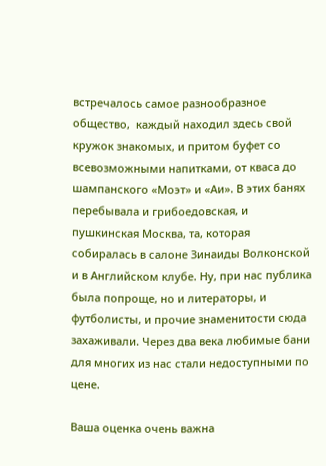встречалось самое разнообразное общество,  каждый находил здесь свой кружок знакомых, и притом буфет со всевозможными напитками, от кваса до шампанского «Моэт» и «Аи». В этих банях перебывала и грибоедовская, и пушкинская Москва, та, которая собиралась в салоне Зинаиды Волконской и в Английском клубе. Ну, при нас публика была попроще, но и литераторы, и футболисты, и прочие знаменитости сюда захаживали. Через два века любимые бани для многих из нас стали недоступными по цене.

Ваша оценка очень важна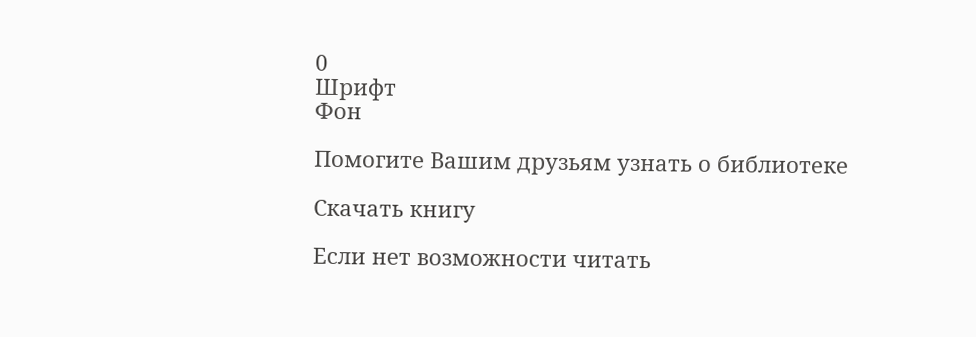0
Шрифт
Фон

Помогите Вашим друзьям узнать о библиотеке

Скачать книгу

Если нет возможности читать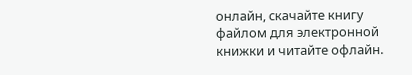онлайн, скачайте книгу файлом для электронной книжки и читайте офлайн.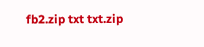fb2.zip txt txt.zip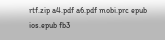rtf.zip a4.pdf a6.pdf mobi.prc epub ios.epub fb3